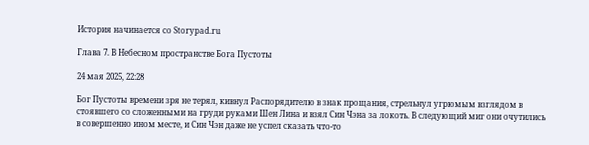История начинается со Storypad.ru

Глава 7. В Небесном пространстве Бога Пустоты

24 мая 2025, 22:28

Бог Пустоты времени зря не терял, кивнул Распорядителю в знак прощания, стрельнул угрюмым взглядом в стоявшего со сложенными на груди руками Шен Лина и взял Син Чэна за локоть. В следующий миг они очутились в совершенно ином месте, и Син Чэн даже не успел сказать что-то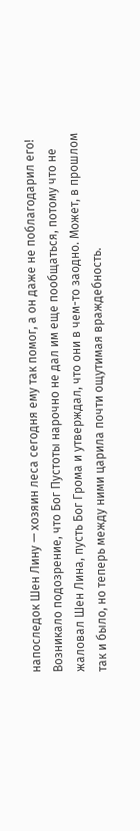напоследок Шен Лину — хозяин леса сегодня ему так помог, а он даже не поблагодарил его! Возникало подозрение, что Бог Пустоты нарочно не дал им еще пообщаться, потому что не жаловал Шен Лина, пусть Бог Грома и утверждал, что они в чем-то заодно. Может, в прошлом так и было, но теперь между ними царила почти ощутимая враждебность.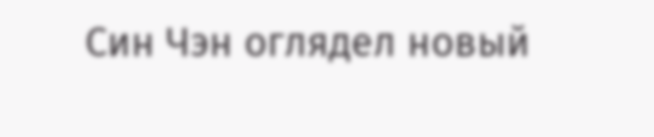Син Чэн оглядел новый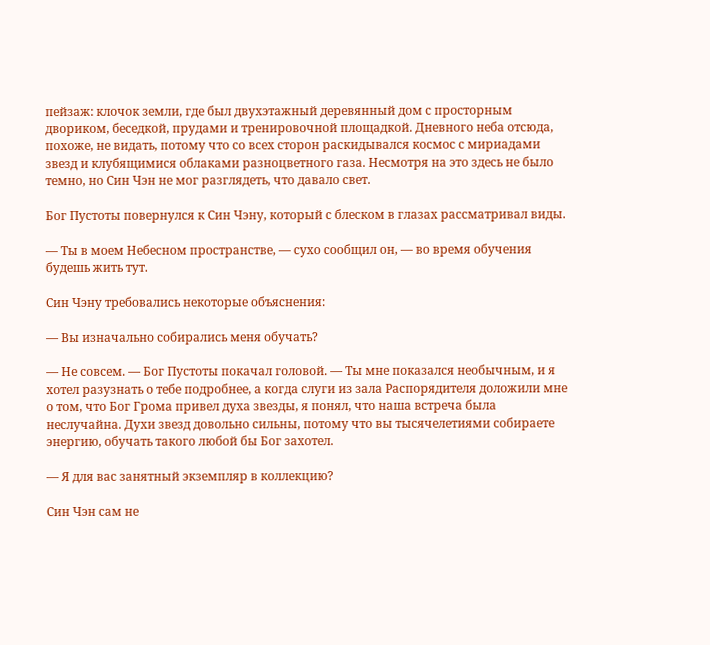пейзаж: клочок земли, где был двухэтажный деревянный дом с просторным двориком, беседкой, прудами и тренировочной площадкой. Дневного неба отсюда, похоже, не видать, потому что со всех сторон раскидывался космос с мириадами звезд и клубящимися облаками разноцветного газа. Несмотря на это здесь не было темно, но Син Чэн не мог разглядеть, что давало свет.

Бог Пустоты повернулся к Син Чэну, который с блеском в глазах рассматривал виды.

— Ты в моем Небесном пространстве, — сухо сообщил он, — во время обучения будешь жить тут.

Син Чэну требовались некоторые объяснения:

— Вы изначально собирались меня обучать?

— Не совсем. — Бог Пустоты покачал головой. — Ты мне показался необычным, и я хотел разузнать о тебе подробнее, а когда слуги из зала Распорядителя доложили мне о том, что Бог Грома привел духа звезды, я понял, что наша встреча была неслучайна. Духи звезд довольно сильны, потому что вы тысячелетиями собираете энергию, обучать такого любой бы Бог захотел.

— Я для вас занятный экземпляр в коллекцию?

Син Чэн сам не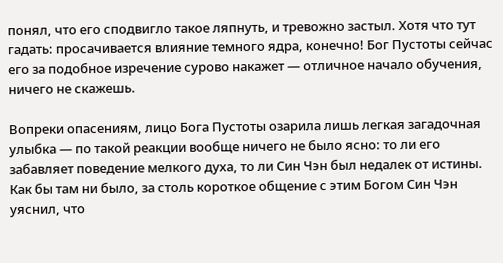понял, что его сподвигло такое ляпнуть, и тревожно застыл. Хотя что тут гадать: просачивается влияние темного ядра, конечно! Бог Пустоты сейчас его за подобное изречение сурово накажет — отличное начало обучения, ничего не скажешь.

Вопреки опасениям, лицо Бога Пустоты озарила лишь легкая загадочная улыбка — по такой реакции вообще ничего не было ясно: то ли его забавляет поведение мелкого духа, то ли Син Чэн был недалек от истины. Как бы там ни было, за столь короткое общение с этим Богом Син Чэн уяснил, что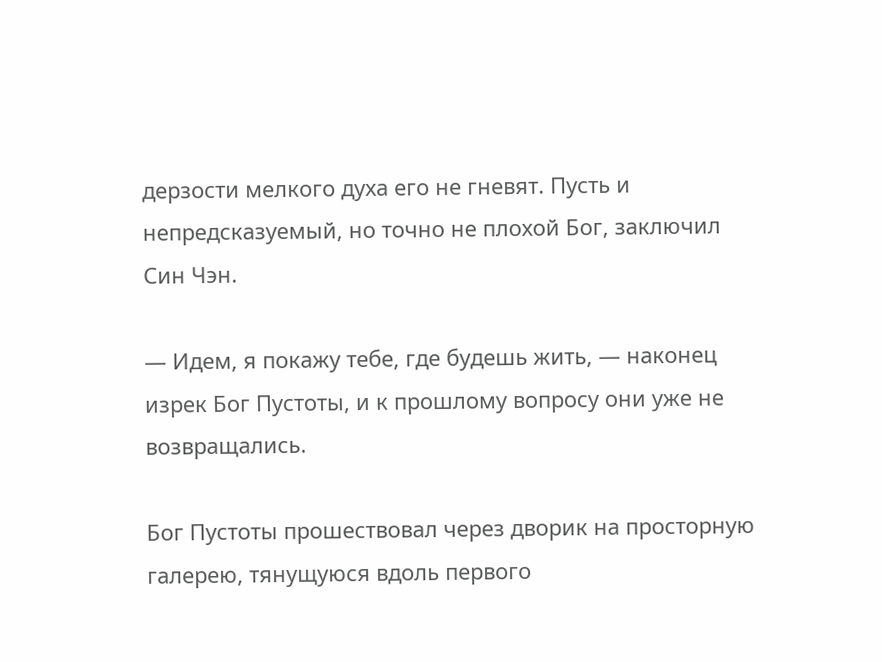дерзости мелкого духа его не гневят. Пусть и непредсказуемый, но точно не плохой Бог, заключил Син Чэн.

— Идем, я покажу тебе, где будешь жить, — наконец изрек Бог Пустоты, и к прошлому вопросу они уже не возвращались.

Бог Пустоты прошествовал через дворик на просторную галерею, тянущуюся вдоль первого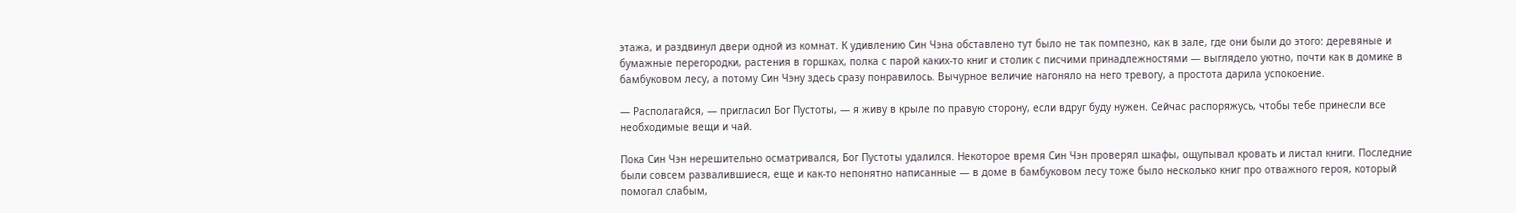этажа, и раздвинул двери одной из комнат. К удивлению Син Чэна обставлено тут было не так помпезно, как в зале, где они были до этого: деревяные и бумажные перегородки, растения в горшках, полка с парой каких-то книг и столик с писчими принадлежностями — выглядело уютно, почти как в домике в бамбуковом лесу, а потому Син Чэну здесь сразу понравилось. Вычурное величие нагоняло на него тревогу, а простота дарила успокоение.

— Располагайся, — пригласил Бог Пустоты, — я живу в крыле по правую сторону, если вдруг буду нужен. Сейчас распоряжусь, чтобы тебе принесли все необходимые вещи и чай.

Пока Син Чэн нерешительно осматривался, Бог Пустоты удалился. Некоторое время Син Чэн проверял шкафы, ощупывал кровать и листал книги. Последние были совсем развалившиеся, еще и как-то непонятно написанные — в доме в бамбуковом лесу тоже было несколько книг про отважного героя, который помогал слабым,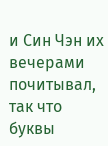и Син Чэн их вечерами почитывал, так что буквы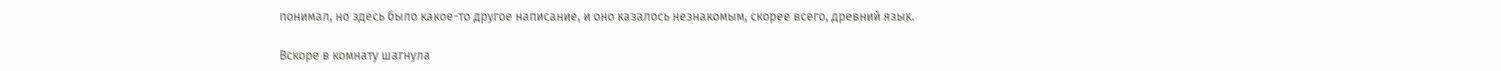понимал, но здесь было какое-то другое написание, и оно казалось незнакомым, скорее всего, древний язык.

Вскоре в комнату шагнула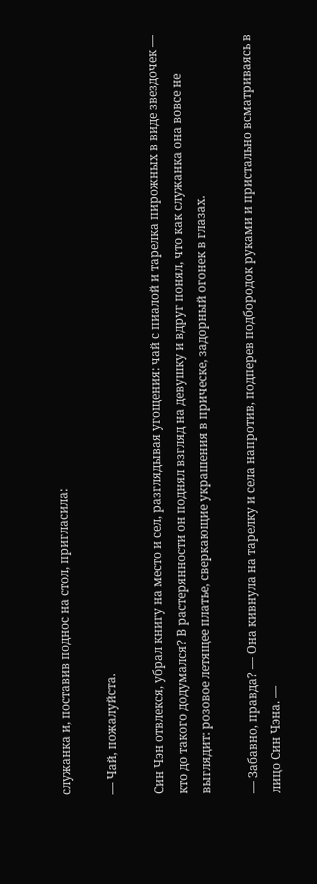служанка и, поставив поднос на стол, пригласила:

— Чай, пожалуйста.

Син Чэн отвлекся, убрал книгу на место и сел, разглядывая угощения: чай с пиалой и тарелка пирожных в виде звездочек — кто до такого додумался? В растерянности он поднял взгляд на девушку и вдруг понял, что как служанка она вовсе не выглядит: розовое летящее платье, сверкающие украшения в прическе, задорный огонек в глазах.

— Забавно, правда? — Она кивнула на тарелку и села напротив, подперев подбородок руками и пристально всматриваясь в лицо Син Чэна. —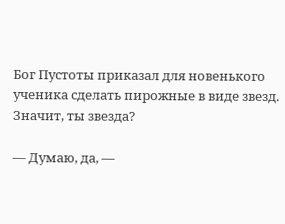Бог Пустоты приказал для новенького ученика сделать пирожные в виде звезд. Значит, ты звезда?

— Думаю, да, —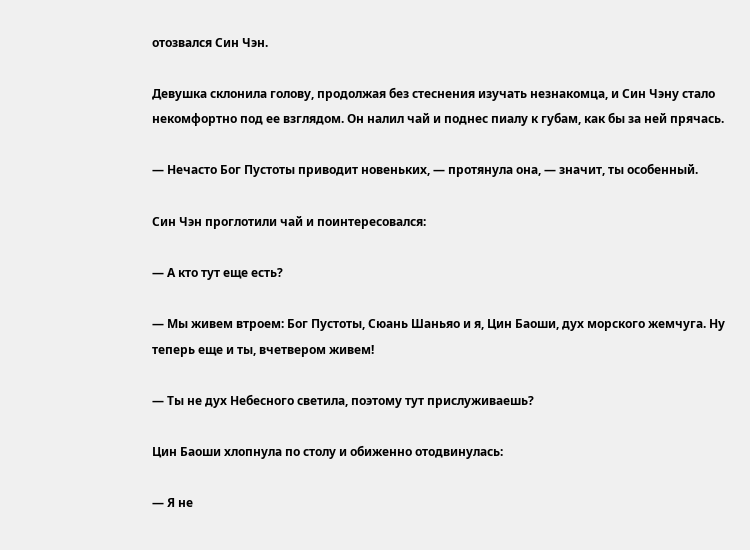отозвался Син Чэн.

Девушка склонила голову, продолжая без стеснения изучать незнакомца, и Син Чэну стало некомфортно под ее взглядом. Он налил чай и поднес пиалу к губам, как бы за ней прячась.

— Нечасто Бог Пустоты приводит новеньких, — протянула она, — значит, ты особенный.

Син Чэн проглотили чай и поинтересовался:

— А кто тут еще есть?

— Мы живем втроем: Бог Пустоты, Сюань Шаньяо и я, Цин Баоши, дух морского жемчуга. Ну теперь еще и ты, вчетвером живем!

— Ты не дух Небесного светила, поэтому тут прислуживаешь?

Цин Баоши хлопнула по столу и обиженно отодвинулась:

— Я не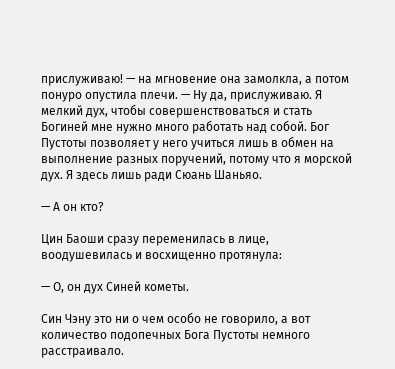прислуживаю! — на мгновение она замолкла, а потом понуро опустила плечи. — Ну да, прислуживаю. Я мелкий дух, чтобы совершенствоваться и стать Богиней мне нужно много работать над собой. Бог Пустоты позволяет у него учиться лишь в обмен на выполнение разных поручений, потому что я морской дух. Я здесь лишь ради Сюань Шаньяо.

— А он кто?

Цин Баоши сразу переменилась в лице, воодушевилась и восхищенно протянула:

— О, он дух Синей кометы.

Син Чэну это ни о чем особо не говорило, а вот количество подопечных Бога Пустоты немного расстраивало.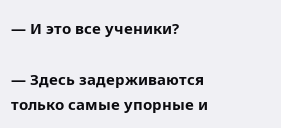— И это все ученики?

— Здесь задерживаются только самые упорные и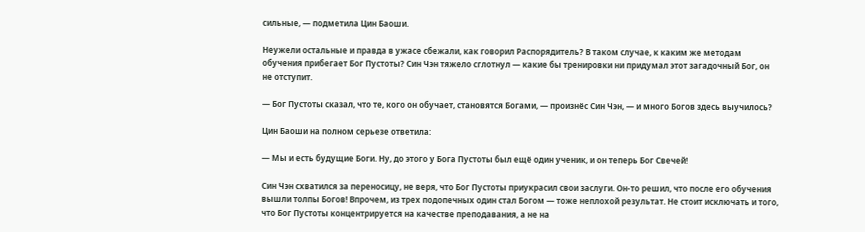сильные, — подметила Цин Баоши.

Неужели остальные и правда в ужасе сбежали, как говорил Распорядитель? В таком случае, к каким же методам обучения прибегает Бог Пустоты? Син Чэн тяжело сглотнул — какие бы тренировки ни придумал этот загадочный Бог, он не отступит.

— Бог Пустоты сказал, что те, кого он обучает, становятся Богами, — произнёс Син Чэн, — и много Богов здесь выучилось?

Цин Баоши на полном серьезе ответила:

— Мы и есть будущие Боги. Ну, до этого у Бога Пустоты был ещё один ученик, и он теперь Бог Свечей!

Син Чэн схватился за переносицу, не веря, что Бог Пустоты приукрасил свои заслуги. Он-то решил, что после его обучения вышли толпы Богов! Впрочем, из трех подопечных один стал Богом — тоже неплохой результат. Не стоит исключать и того, что Бог Пустоты концентрируется на качестве преподавания, а не на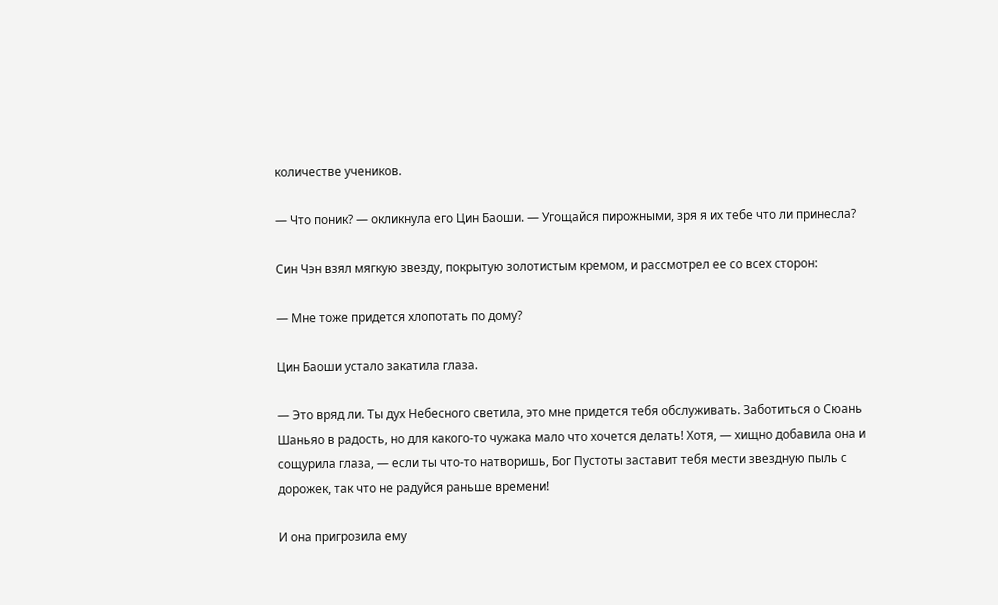количестве учеников.

— Что поник? — окликнула его Цин Баоши. — Угощайся пирожными, зря я их тебе что ли принесла?

Син Чэн взял мягкую звезду, покрытую золотистым кремом, и рассмотрел ее со всех сторон:

— Мне тоже придется хлопотать по дому?

Цин Баоши устало закатила глаза.

— Это вряд ли. Ты дух Небесного светила, это мне придется тебя обслуживать. Заботиться о Сюань Шаньяо в радость, но для какого-то чужака мало что хочется делать! Хотя, — хищно добавила она и сощурила глаза, — если ты что-то натворишь, Бог Пустоты заставит тебя мести звездную пыль с дорожек, так что не радуйся раньше времени!

И она пригрозила ему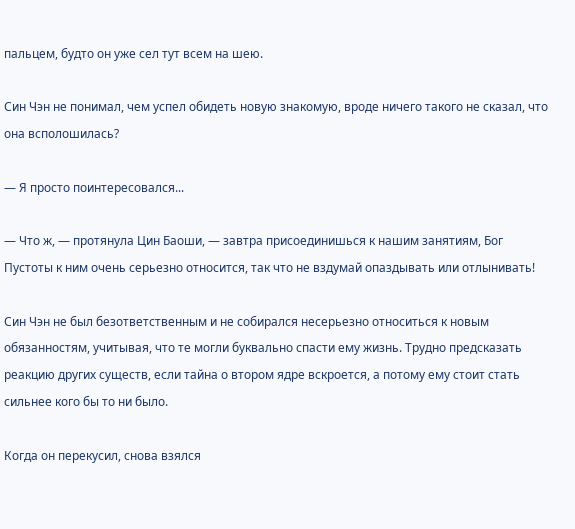пальцем, будто он уже сел тут всем на шею.

Син Чэн не понимал, чем успел обидеть новую знакомую, вроде ничего такого не сказал, что она всполошилась?

— Я просто поинтересовался...

— Что ж, — протянула Цин Баоши, — завтра присоединишься к нашим занятиям, Бог Пустоты к ним очень серьезно относится, так что не вздумай опаздывать или отлынивать!

Син Чэн не был безответственным и не собирался несерьезно относиться к новым обязанностям, учитывая, что те могли буквально спасти ему жизнь. Трудно предсказать реакцию других существ, если тайна о втором ядре вскроется, а потому ему стоит стать сильнее кого бы то ни было.

Когда он перекусил, снова взялся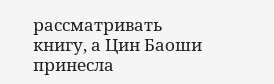рассматривать книгу, а Цин Баоши принесла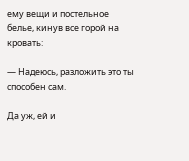ему вещи и постельное белье, кинув все горой на кровать:

— Надеюсь, разложить это ты способен сам.

Да уж, ей и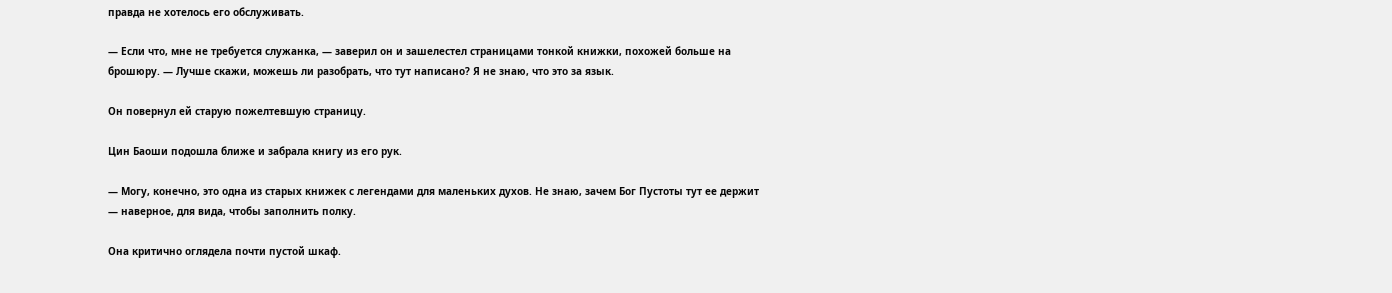правда не хотелось его обслуживать.

— Если что, мне не требуется служанка, — заверил он и зашелестел страницами тонкой книжки, похожей больше на брошюру. — Лучше скажи, можешь ли разобрать, что тут написано? Я не знаю, что это за язык.

Он повернул ей старую пожелтевшую страницу.

Цин Баоши подошла ближе и забрала книгу из его рук.

— Могу, конечно, это одна из старых книжек с легендами для маленьких духов. Не знаю, зачем Бог Пустоты тут ее держит — наверное, для вида, чтобы заполнить полку.

Она критично оглядела почти пустой шкаф.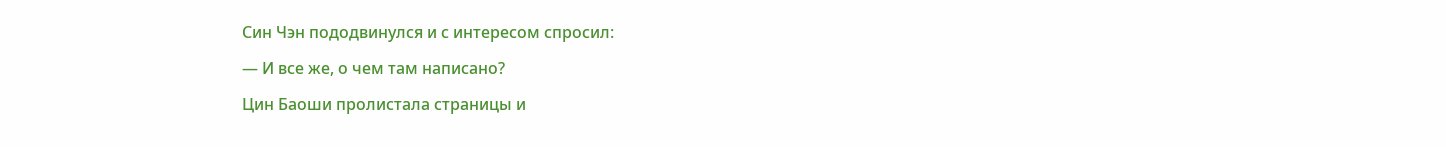Син Чэн пододвинулся и с интересом спросил:

— И все же, о чем там написано?

Цин Баоши пролистала страницы и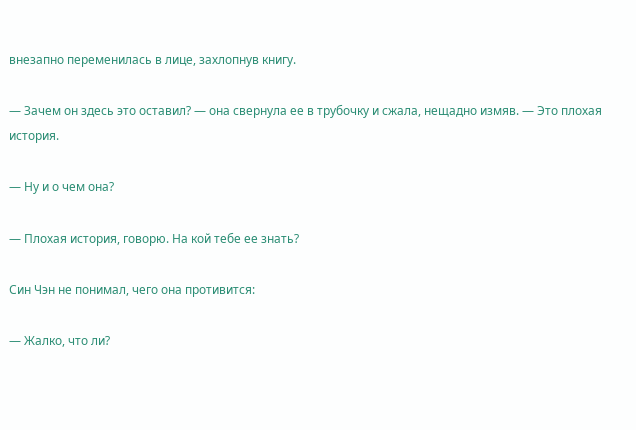внезапно переменилась в лице, захлопнув книгу.

— Зачем он здесь это оставил? — она свернула ее в трубочку и сжала, нещадно измяв. — Это плохая история.

— Ну и о чем она?

— Плохая история, говорю. На кой тебе ее знать?

Син Чэн не понимал, чего она противится:

— Жалко, что ли?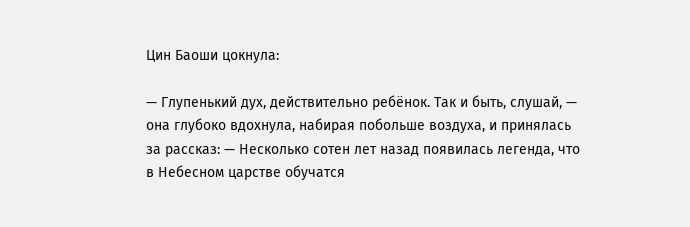Цин Баоши цокнула:

— Глупенький дух, действительно ребёнок. Так и быть, слушай, — она глубоко вдохнула, набирая побольше воздуха, и принялась за рассказ: — Несколько сотен лет назад появилась легенда, что в Небесном царстве обучатся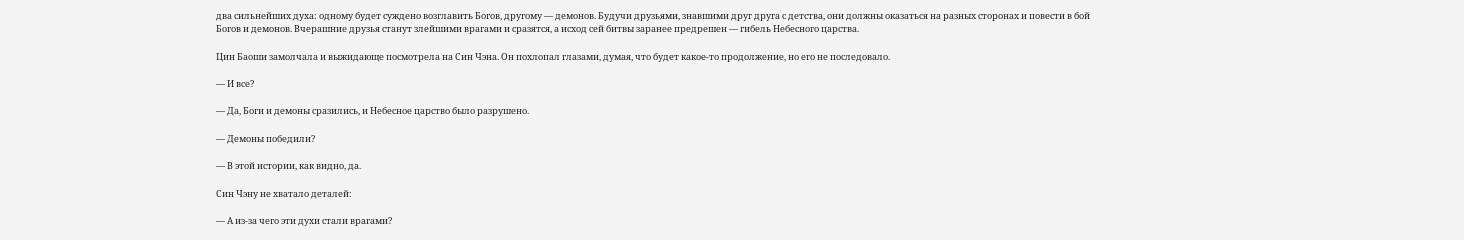два сильнейших духа: одному будет суждено возглавить Богов, другому — демонов. Будучи друзьями, знавшими друг друга с детства, они должны оказаться на разных сторонах и повести в бой Богов и демонов. Вчерашние друзья станут злейшими врагами и сразятся, а исход сей битвы заранее предрешен — гибель Небесного царства.

Цин Баоши замолчала и выжидающе посмотрела на Син Чэна. Он похлопал глазами, думая, что будет какое-то продолжение, но его не последовало.

— И все?

— Да, Боги и демоны сразились, и Небесное царство было разрушено.

— Демоны победили?

— В этой истории, как видно, да.

Син Чэну не хватало деталей:

— А из-за чего эти духи стали врагами?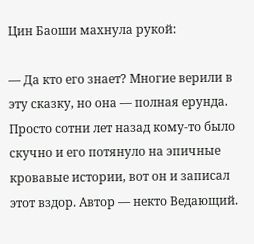Цин Баоши махнула рукой:

— Да кто его знает? Многие верили в эту сказку, но она — полная ерунда. Просто сотни лет назад кому-то было скучно и его потянуло на эпичные кровавые истории, вот он и записал этот вздор. Автор — некто Ведающий.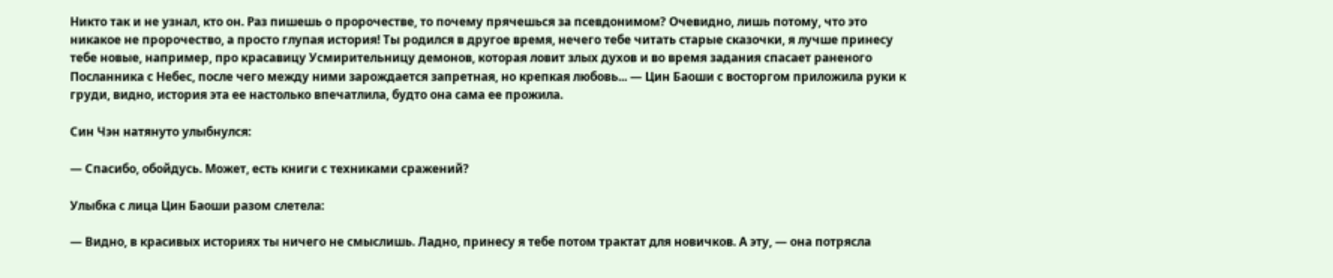Никто так и не узнал, кто он. Раз пишешь о пророчестве, то почему прячешься за псевдонимом? Очевидно, лишь потому, что это никакое не пророчество, а просто глупая история! Ты родился в другое время, нечего тебе читать старые сказочки, я лучше принесу тебе новые, например, про красавицу Усмирительницу демонов, которая ловит злых духов и во время задания спасает раненого Посланника с Небес, после чего между ними зарождается запретная, но крепкая любовь... — Цин Баоши с восторгом приложила руки к груди, видно, история эта ее настолько впечатлила, будто она сама ее прожила.

Син Чэн натянуто улыбнулся:

— Спасибо, обойдусь. Может, есть книги с техниками сражений?

Улыбка с лица Цин Баоши разом слетела:

— Видно, в красивых историях ты ничего не смыслишь. Ладно, принесу я тебе потом трактат для новичков. А эту, — она потрясла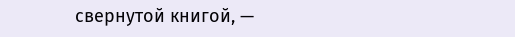свернутой книгой, —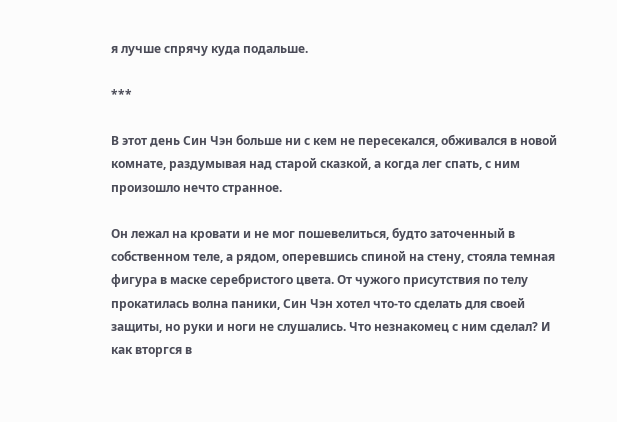я лучше спрячу куда подальше.

***

В этот день Син Чэн больше ни с кем не пересекался, обживался в новой комнате, раздумывая над старой сказкой, а когда лег спать, с ним произошло нечто странное.

Он лежал на кровати и не мог пошевелиться, будто заточенный в собственном теле, а рядом, оперевшись спиной на стену, стояла темная фигура в маске серебристого цвета. От чужого присутствия по телу прокатилась волна паники, Син Чэн хотел что-то сделать для своей защиты, но руки и ноги не слушались. Что незнакомец с ним сделал? И как вторгся в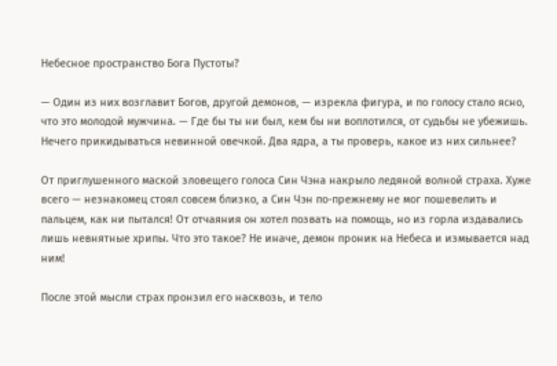Небесное пространство Бога Пустоты?

— Один из них возглавит Богов, другой демонов, — изрекла фигура, и по голосу стало ясно, что это молодой мужчина. — Где бы ты ни был, кем бы ни воплотился, от судьбы не убежишь. Нечего прикидываться невинной овечкой. Два ядра, а ты проверь, какое из них сильнее?

От приглушенного маской зловещего голоса Син Чэна накрыло ледяной волной страха. Хуже всего — незнакомец стоял совсем близко, а Син Чэн по-прежнему не мог пошевелить и пальцем, как ни пытался! От отчаяния он хотел позвать на помощь, но из горла издавались лишь невнятные хрипы. Что это такое? Не иначе, демон проник на Небеса и измывается над ним!

После этой мысли страх пронзил его насквозь, и тело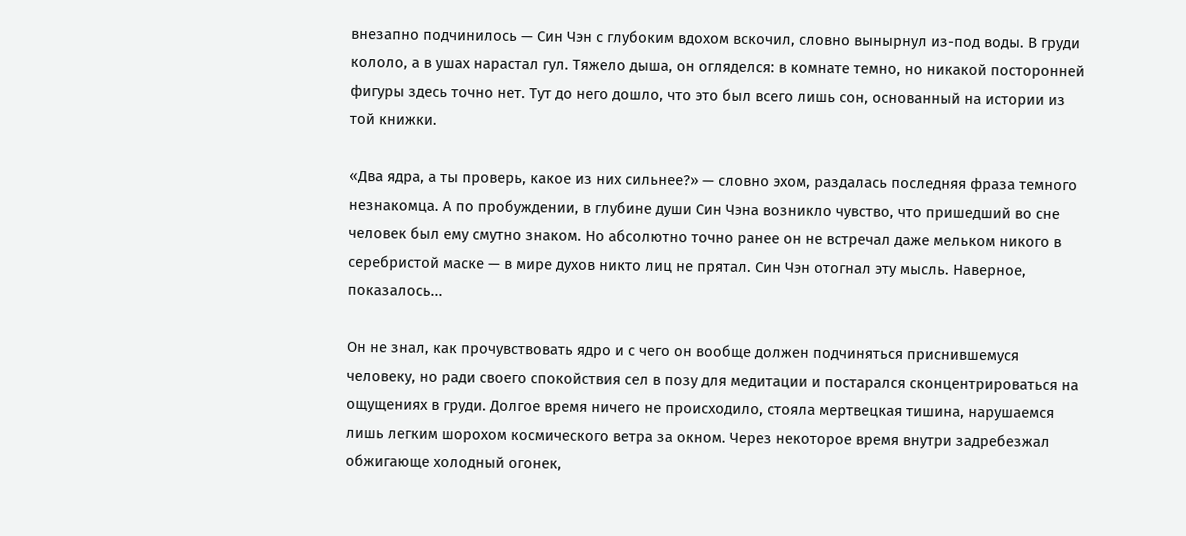внезапно подчинилось — Син Чэн с глубоким вдохом вскочил, словно вынырнул из-под воды. В груди кололо, а в ушах нарастал гул. Тяжело дыша, он огляделся: в комнате темно, но никакой посторонней фигуры здесь точно нет. Тут до него дошло, что это был всего лишь сон, основанный на истории из той книжки.

«Два ядра, а ты проверь, какое из них сильнее?» — словно эхом, раздалась последняя фраза темного незнакомца. А по пробуждении, в глубине души Син Чэна возникло чувство, что пришедший во сне человек был ему смутно знаком. Но абсолютно точно ранее он не встречал даже мельком никого в серебристой маске — в мире духов никто лиц не прятал. Син Чэн отогнал эту мысль. Наверное, показалось...

Он не знал, как прочувствовать ядро и с чего он вообще должен подчиняться приснившемуся человеку, но ради своего спокойствия сел в позу для медитации и постарался сконцентрироваться на ощущениях в груди. Долгое время ничего не происходило, стояла мертвецкая тишина, нарушаемся лишь легким шорохом космического ветра за окном. Через некоторое время внутри задребезжал обжигающе холодный огонек,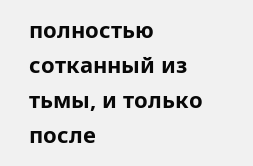полностью сотканный из тьмы, и только после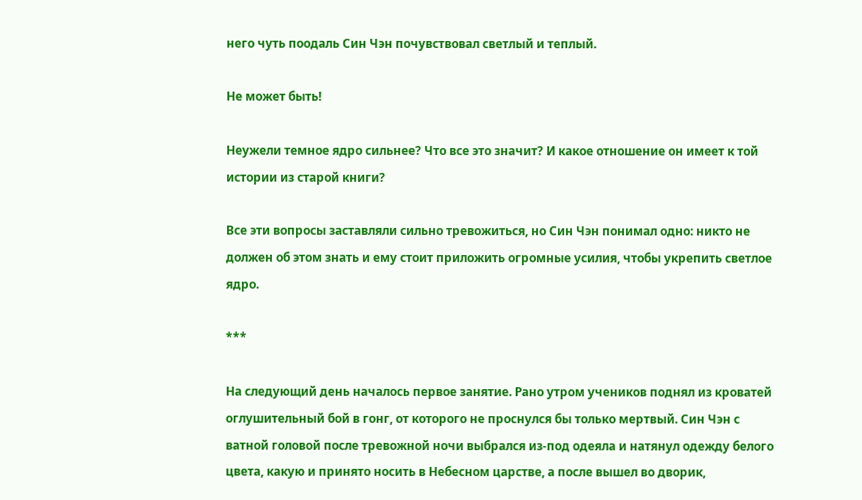него чуть поодаль Син Чэн почувствовал светлый и теплый.

Не может быть!

Неужели темное ядро сильнее? Что все это значит? И какое отношение он имеет к той истории из старой книги?

Все эти вопросы заставляли сильно тревожиться, но Син Чэн понимал одно: никто не должен об этом знать и ему стоит приложить огромные усилия, чтобы укрепить светлое ядро.

***

На следующий день началось первое занятие. Рано утром учеников поднял из кроватей оглушительный бой в гонг, от которого не проснулся бы только мертвый. Син Чэн с ватной головой после тревожной ночи выбрался из-под одеяла и натянул одежду белого цвета, какую и принято носить в Небесном царстве, а после вышел во дворик,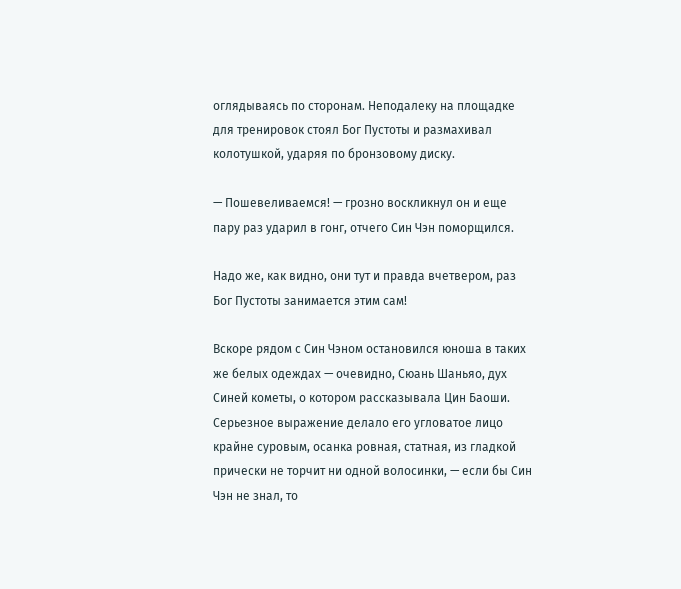оглядываясь по сторонам. Неподалеку на площадке для тренировок стоял Бог Пустоты и размахивал колотушкой, ударяя по бронзовому диску.

— Пошевеливаемся! — грозно воскликнул он и еще пару раз ударил в гонг, отчего Син Чэн поморщился.

Надо же, как видно, они тут и правда вчетвером, раз Бог Пустоты занимается этим сам!

Вскоре рядом с Син Чэном остановился юноша в таких же белых одеждах — очевидно, Сюань Шаньяо, дух Синей кометы, о котором рассказывала Цин Баоши. Серьезное выражение делало его угловатое лицо крайне суровым, осанка ровная, статная, из гладкой прически не торчит ни одной волосинки, — если бы Син Чэн не знал, то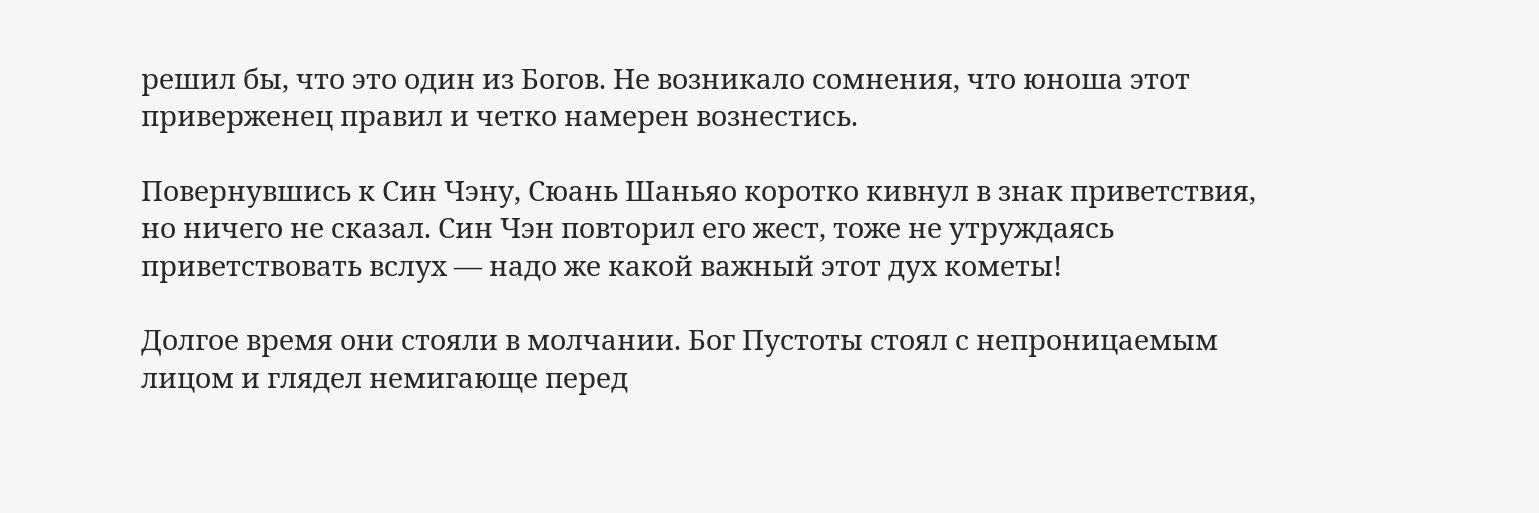решил бы, что это один из Богов. Не возникало сомнения, что юноша этот приверженец правил и четко намерен вознестись.

Повернувшись к Син Чэну, Сюань Шаньяо коротко кивнул в знак приветствия, но ничего не сказал. Син Чэн повторил его жест, тоже не утруждаясь приветствовать вслух — надо же какой важный этот дух кометы!

Долгое время они стояли в молчании. Бог Пустоты стоял с непроницаемым лицом и глядел немигающе перед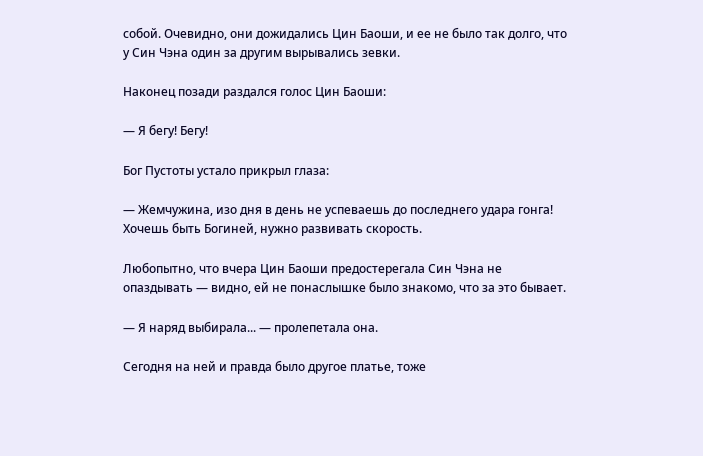собой. Очевидно, они дожидались Цин Баоши, и ее не было так долго, что у Син Чэна один за другим вырывались зевки.

Наконец позади раздался голос Цин Баоши:

— Я бегу! Бегу!

Бог Пустоты устало прикрыл глаза:

— Жемчужина, изо дня в день не успеваешь до последнего удара гонга! Хочешь быть Богиней, нужно развивать скорость.

Любопытно, что вчера Цин Баоши предостерегала Син Чэна не опаздывать — видно, ей не понаслышке было знакомо, что за это бывает.

— Я наряд выбирала... — пролепетала она.

Сегодня на ней и правда было другое платье, тоже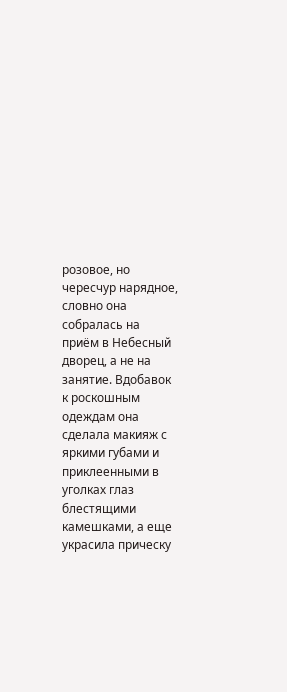розовое, но чересчур нарядное, словно она собралась на приём в Небесный дворец, а не на занятие. Вдобавок к роскошным одеждам она сделала макияж с яркими губами и приклеенными в уголках глаз блестящими камешками, а еще украсила прическу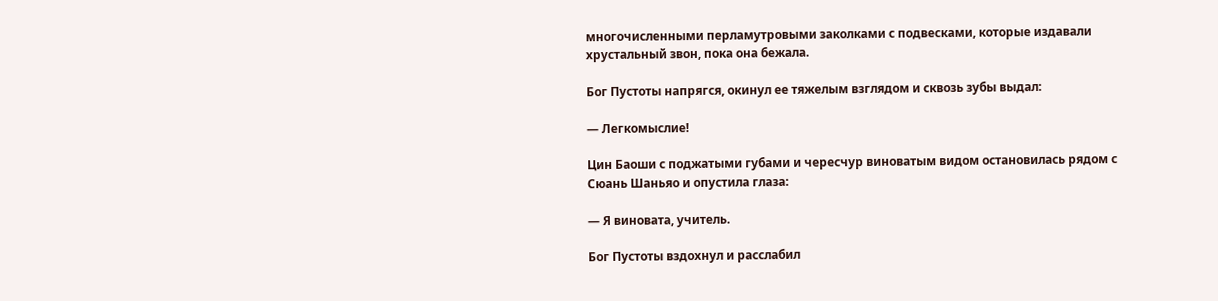многочисленными перламутровыми заколками с подвесками, которые издавали хрустальный звон, пока она бежала.

Бог Пустоты напрягся, окинул ее тяжелым взглядом и сквозь зубы выдал:

— Легкомыслие!

Цин Баоши с поджатыми губами и чересчур виноватым видом остановилась рядом с Сюань Шаньяо и опустила глаза:

— Я виновата, учитель.

Бог Пустоты вздохнул и расслабил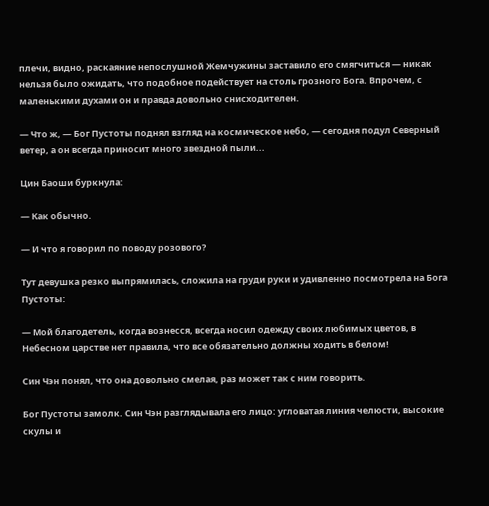плечи, видно, раскаяние непослушной Жемчужины заставило его смягчиться — никак нельзя было ожидать, что подобное подействует на столь грозного Бога. Впрочем, с маленькими духами он и правда довольно снисходителен.

— Что ж, — Бог Пустоты поднял взгляд на космическое небо, — сегодня подул Северный ветер, а он всегда приносит много звездной пыли...

Цин Баоши буркнула:

— Как обычно.

— И что я говорил по поводу розового?

Тут девушка резко выпрямилась, сложила на груди руки и удивленно посмотрела на Бога Пустоты:

— Мой благодетель, когда вознесся, всегда носил одежду своих любимых цветов, в Небесном царстве нет правила, что все обязательно должны ходить в белом!

Син Чэн понял, что она довольно смелая, раз может так с ним говорить.

Бог Пустоты замолк. Син Чэн разглядывала его лицо: угловатая линия челюсти, высокие скулы и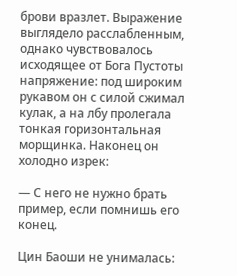брови вразлет. Выражение выглядело расслабленным, однако чувствовалось исходящее от Бога Пустоты напряжение: под широким рукавом он с силой сжимал кулак, а на лбу пролегала тонкая горизонтальная морщинка. Наконец он холодно изрек:

— С него не нужно брать пример, если помнишь его конец.

Цин Баоши не унималась: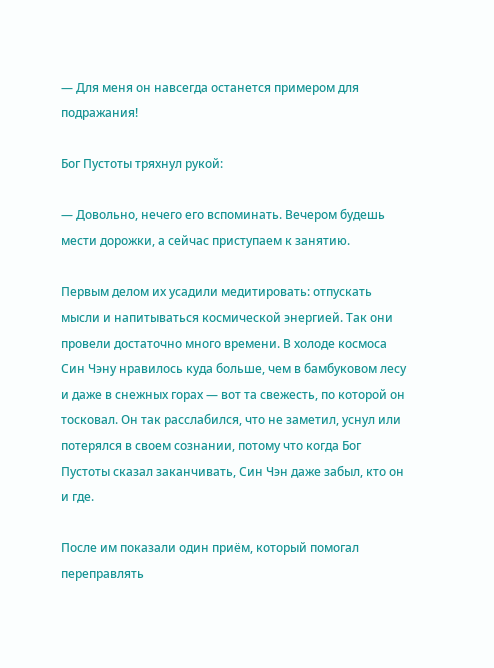— Для меня он навсегда останется примером для подражания!

Бог Пустоты тряхнул рукой:

— Довольно, нечего его вспоминать. Вечером будешь мести дорожки, а сейчас приступаем к занятию.

Первым делом их усадили медитировать: отпускать мысли и напитываться космической энергией. Так они провели достаточно много времени. В холоде космоса Син Чэну нравилось куда больше, чем в бамбуковом лесу и даже в снежных горах — вот та свежесть, по которой он тосковал. Он так расслабился, что не заметил, уснул или потерялся в своем сознании, потому что когда Бог Пустоты сказал заканчивать, Син Чэн даже забыл, кто он и где.

После им показали один приём, который помогал переправлять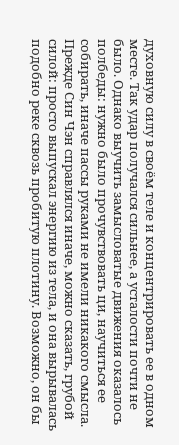духовную силу в своём теле и концентрировать ее в одном месте. Так удар получался сильнее, а усталости почти не было. Однако выучить замысловатые движения оказалось полбеды: нужно было прочувствовать ци, научиться ее собирать, иначе пассы руками не имели никакого смысла. Прежде Син Чэн справлялся иначе, можно сказать, грубой силой: просто выпускал энергию из тела, и она вырывалась подобно реке сквозь пробитую плотину. Возможно, он бы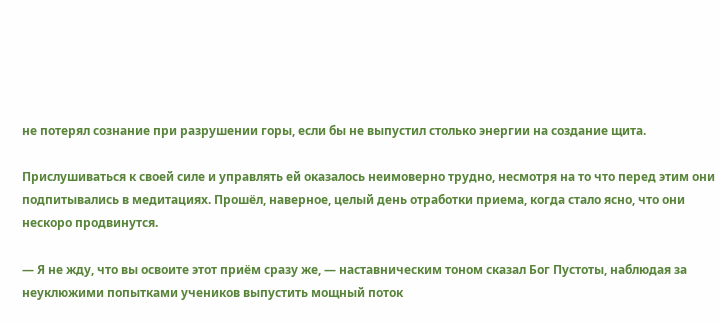не потерял сознание при разрушении горы, если бы не выпустил столько энергии на создание щита.

Прислушиваться к своей силе и управлять ей оказалось неимоверно трудно, несмотря на то что перед этим они подпитывались в медитациях. Прошёл, наверное, целый день отработки приема, когда стало ясно, что они нескоро продвинутся.

— Я не жду, что вы освоите этот приём сразу же, — наставническим тоном сказал Бог Пустоты, наблюдая за неуклюжими попытками учеников выпустить мощный поток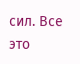сил. Все это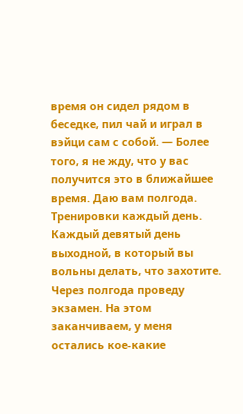время он сидел рядом в беседке, пил чай и играл в вэйци сам с собой. — Более того, я не жду, что у вас получится это в ближайшее время. Даю вам полгода. Тренировки каждый день. Каждый девятый день выходной, в который вы вольны делать, что захотите. Через полгода проведу экзамен. На этом заканчиваем, у меня остались кое-какие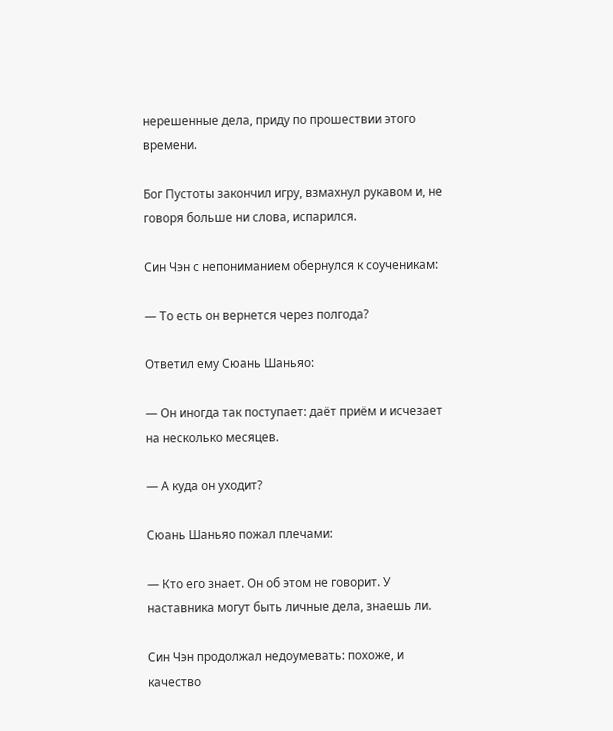нерешенные дела, приду по прошествии этого времени.

Бог Пустоты закончил игру, взмахнул рукавом и, не говоря больше ни слова, испарился.

Син Чэн с непониманием обернулся к соученикам:

— То есть он вернется через полгода?

Ответил ему Сюань Шаньяо:

— Он иногда так поступает: даёт приём и исчезает на несколько месяцев.

— А куда он уходит?

Сюань Шаньяо пожал плечами:

— Кто его знает. Он об этом не говорит. У наставника могут быть личные дела, знаешь ли.

Син Чэн продолжал недоумевать: похоже, и качество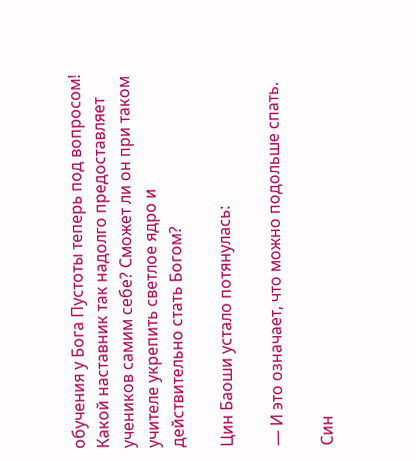обучения у Бога Пустоты теперь под вопросом! Какой наставник так надолго предоставляет учеников самим себе? Сможет ли он при таком учителе укрепить светлое ядро и действительно стать Богом?

Цин Баоши устало потянулась:

— И это означает, что можно подольше спать.

Син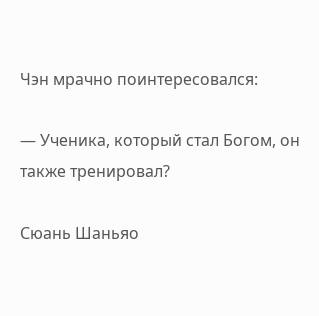Чэн мрачно поинтересовался:

— Ученика, который стал Богом, он также тренировал?

Сюань Шаньяо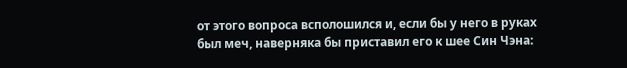от этого вопроса всполошился и, если бы у него в руках был меч, наверняка бы приставил его к шее Син Чэна: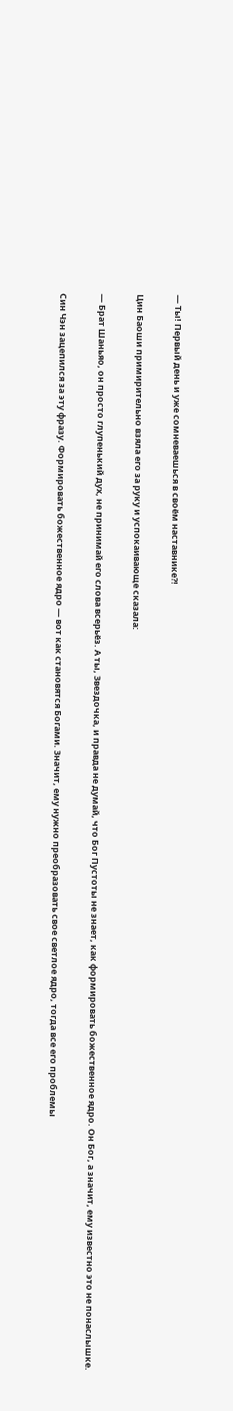— Ты! Первый день и уже сомневаешься в своём наставнике?!

Цин Баоши примирительно взяла его за руку и успокаивающе сказала:

— Брат Шаньяо, он просто глупенький дух, не принимай его слова всерьёз. А ты, Звездочка, и правда не думай, что Бог Пустоты не знает, как формировать божественное ядро. Он Бог, а значит, ему известно это не понаслышке.

Син Чэн зацепился за эту фразу. Формировать божественное ядро — вот как становятся Богами. Значит, ему нужно преобразовать свое светлое ядро, тогда все его проблемы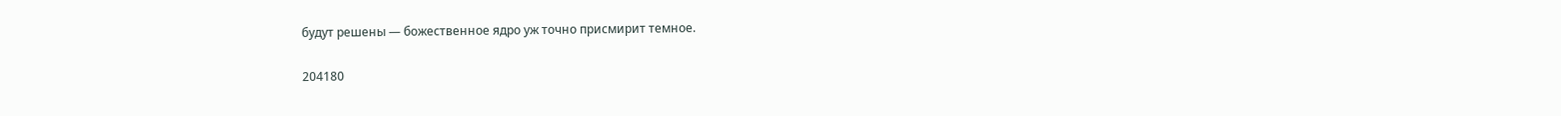будут решены — божественное ядро уж точно присмирит темное.

204180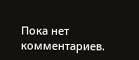Пока нет комментариев.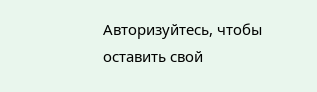Авторизуйтесь, чтобы оставить свой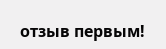отзыв первым!